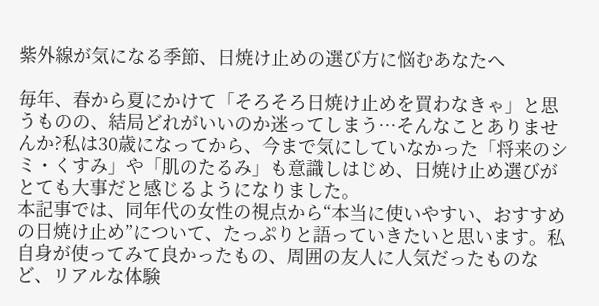紫外線が気になる季節、日焼け止めの選び方に悩むあなたへ

毎年、春から夏にかけて「そろそろ日焼け止めを買わなきゃ」と思うものの、結局どれがいいのか迷ってしまう…そんなことありませんか?私は30歳になってから、今まで気にしていなかった「将来のシミ・くすみ」や「肌のたるみ」も意識しはじめ、日焼け止め選びがとても大事だと感じるようになりました。
本記事では、同年代の女性の視点から“本当に使いやすい、おすすめの日焼け止め”について、たっぷりと語っていきたいと思います。私自身が使ってみて良かったもの、周囲の友人に人気だったものなど、リアルな体験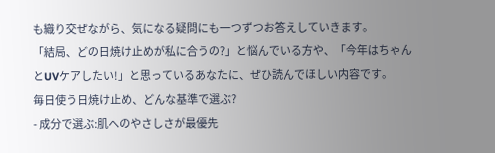も織り交ぜながら、気になる疑問にも一つずつお答えしていきます。
「結局、どの日焼け止めが私に合うの?」と悩んでいる方や、「今年はちゃんとUVケアしたい!」と思っているあなたに、ぜひ読んでほしい内容です。
毎日使う日焼け止め、どんな基準で選ぶ?
- 成分で選ぶ:肌へのやさしさが最優先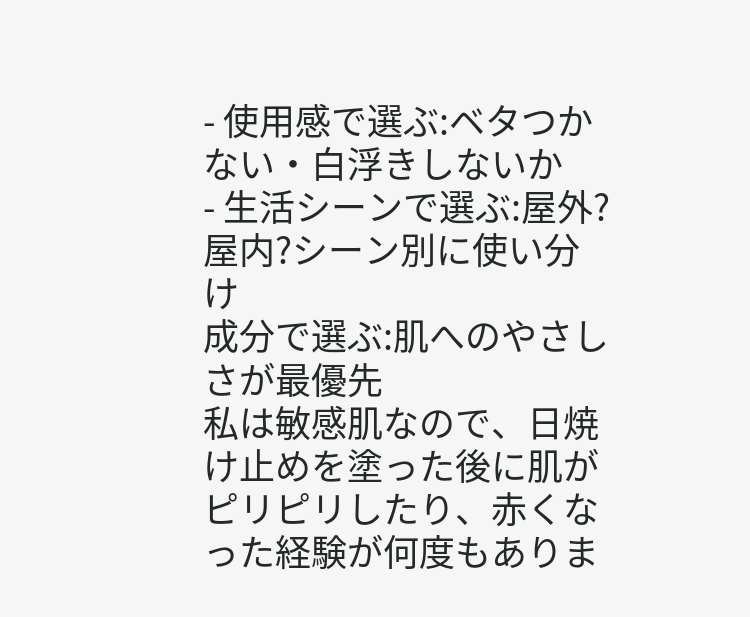- 使用感で選ぶ:ベタつかない・白浮きしないか
- 生活シーンで選ぶ:屋外?屋内?シーン別に使い分け
成分で選ぶ:肌へのやさしさが最優先
私は敏感肌なので、日焼け止めを塗った後に肌がピリピリしたり、赤くなった経験が何度もありま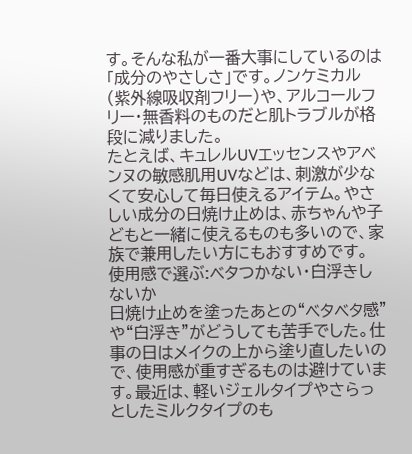す。そんな私が一番大事にしているのは「成分のやさしさ」です。ノンケミカル(紫外線吸収剤フリー)や、アルコールフリー・無香料のものだと肌トラブルが格段に減りました。
たとえば、キュレルUVエッセンスやアベンヌの敏感肌用UVなどは、刺激が少なくて安心して毎日使えるアイテム。やさしい成分の日焼け止めは、赤ちゃんや子どもと一緒に使えるものも多いので、家族で兼用したい方にもおすすめです。
使用感で選ぶ:ベタつかない・白浮きしないか
日焼け止めを塗ったあとの“ベタベタ感”や“白浮き”がどうしても苦手でした。仕事の日はメイクの上から塗り直したいので、使用感が重すぎるものは避けています。最近は、軽いジェルタイプやさらっとしたミルクタイプのも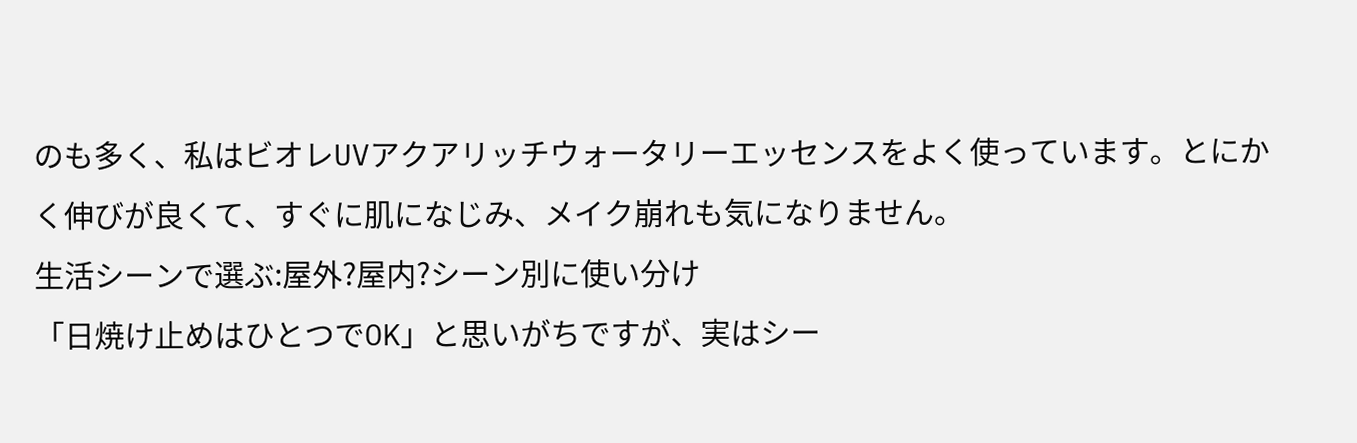のも多く、私はビオレUVアクアリッチウォータリーエッセンスをよく使っています。とにかく伸びが良くて、すぐに肌になじみ、メイク崩れも気になりません。
生活シーンで選ぶ:屋外?屋内?シーン別に使い分け
「日焼け止めはひとつでOK」と思いがちですが、実はシー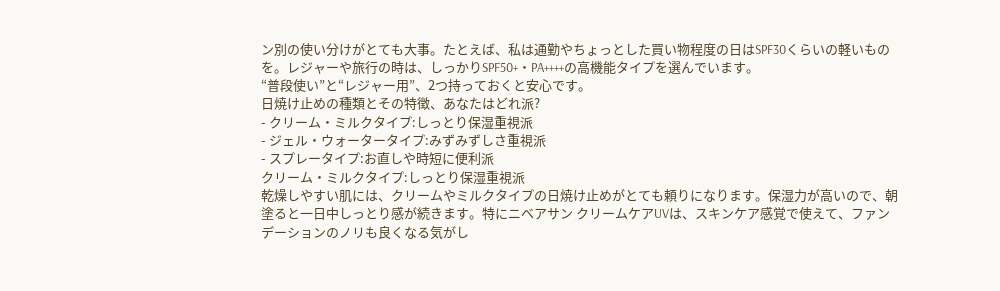ン別の使い分けがとても大事。たとえば、私は通勤やちょっとした買い物程度の日はSPF30くらいの軽いものを。レジャーや旅行の時は、しっかりSPF50+・PA++++の高機能タイプを選んでいます。
“普段使い”と“レジャー用”、2つ持っておくと安心です。
日焼け止めの種類とその特徴、あなたはどれ派?
- クリーム・ミルクタイプ:しっとり保湿重視派
- ジェル・ウォータータイプ:みずみずしさ重視派
- スプレータイプ:お直しや時短に便利派
クリーム・ミルクタイプ:しっとり保湿重視派
乾燥しやすい肌には、クリームやミルクタイプの日焼け止めがとても頼りになります。保湿力が高いので、朝塗ると一日中しっとり感が続きます。特にニベアサン クリームケアUVは、スキンケア感覚で使えて、ファンデーションのノリも良くなる気がし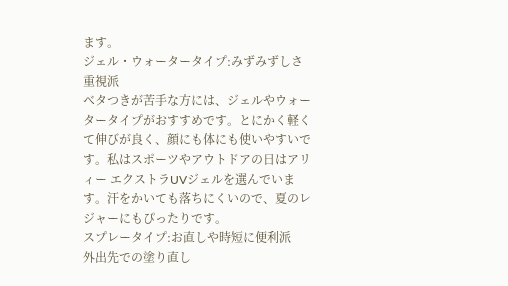ます。
ジェル・ウォータータイプ:みずみずしさ重視派
ベタつきが苦手な方には、ジェルやウォータータイプがおすすめです。とにかく軽くて伸びが良く、顔にも体にも使いやすいです。私はスポーツやアウトドアの日はアリィー エクストラUVジェルを選んでいます。汗をかいても落ちにくいので、夏のレジャーにもぴったりです。
スプレータイプ:お直しや時短に便利派
外出先での塗り直し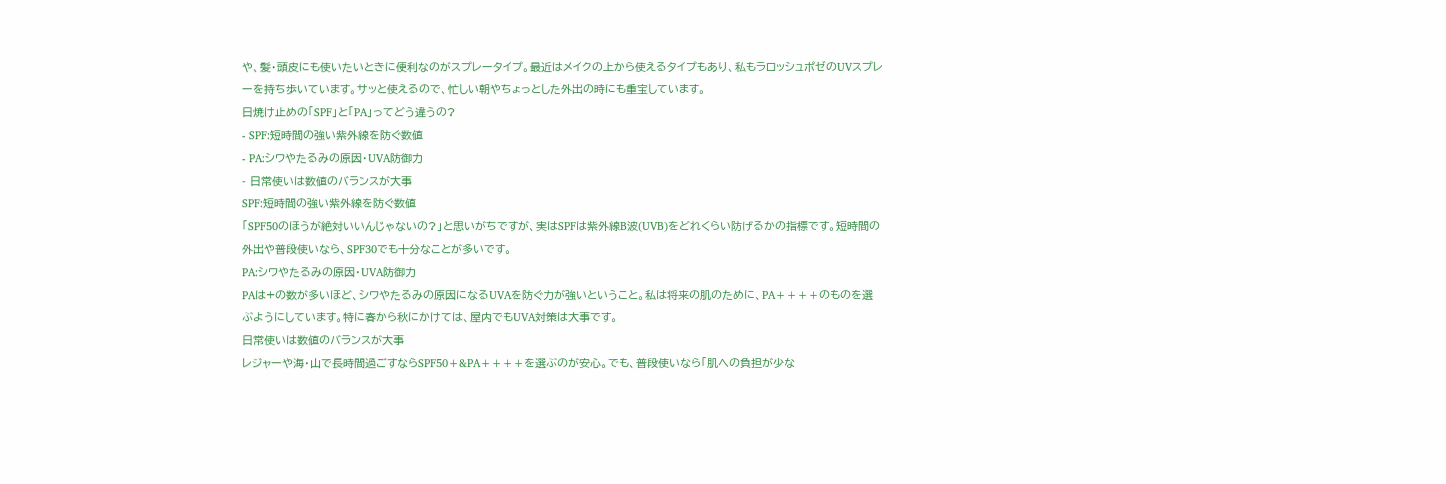や、髪・頭皮にも使いたいときに便利なのがスプレータイプ。最近はメイクの上から使えるタイプもあり、私もラロッシュポゼのUVスプレーを持ち歩いています。サッと使えるので、忙しい朝やちょっとした外出の時にも重宝しています。
日焼け止めの「SPF」と「PA」ってどう違うの?
- SPF:短時間の強い紫外線を防ぐ数値
- PA:シワやたるみの原因・UVA防御力
- 日常使いは数値のバランスが大事
SPF:短時間の強い紫外線を防ぐ数値
「SPF50のほうが絶対いいんじゃないの?」と思いがちですが、実はSPFは紫外線B波(UVB)をどれくらい防げるかの指標です。短時間の外出や普段使いなら、SPF30でも十分なことが多いです。
PA:シワやたるみの原因・UVA防御力
PAは+の数が多いほど、シワやたるみの原因になるUVAを防ぐ力が強いということ。私は将来の肌のために、PA++++のものを選ぶようにしています。特に春から秋にかけては、屋内でもUVA対策は大事です。
日常使いは数値のバランスが大事
レジャーや海・山で長時間過ごすならSPF50+&PA++++を選ぶのが安心。でも、普段使いなら「肌への負担が少な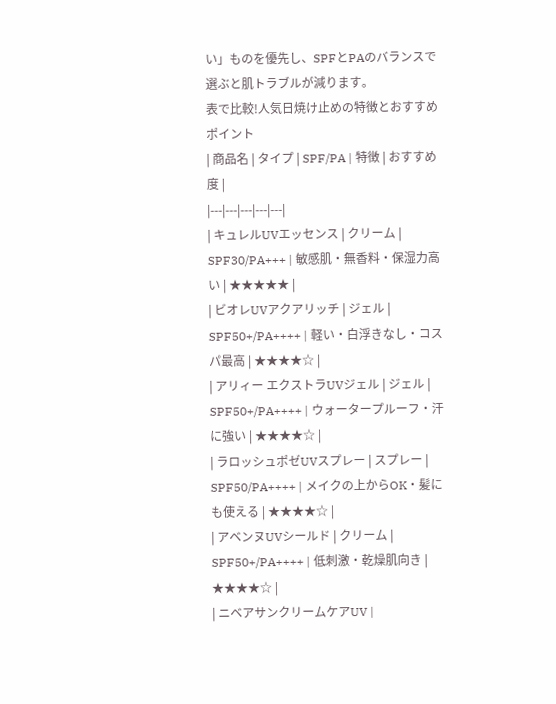い」ものを優先し、SPFとPAのバランスで選ぶと肌トラブルが減ります。
表で比較!人気日焼け止めの特徴とおすすめポイント
| 商品名 | タイプ | SPF/PA | 特徴 | おすすめ度 |
|---|---|---|---|---|
| キュレルUVエッセンス | クリーム | SPF30/PA+++ | 敏感肌・無香料・保湿力高い | ★★★★★ |
| ビオレUVアクアリッチ | ジェル | SPF50+/PA++++ | 軽い・白浮きなし・コスパ最高 | ★★★★☆ |
| アリィー エクストラUVジェル | ジェル | SPF50+/PA++++ | ウォータープルーフ・汗に強い | ★★★★☆ |
| ラロッシュポゼUVスプレー | スプレー | SPF50/PA++++ | メイクの上からOK・髪にも使える | ★★★★☆ |
| アベンヌUVシールド | クリーム | SPF50+/PA++++ | 低刺激・乾燥肌向き | ★★★★☆ |
| ニベアサンクリームケアUV |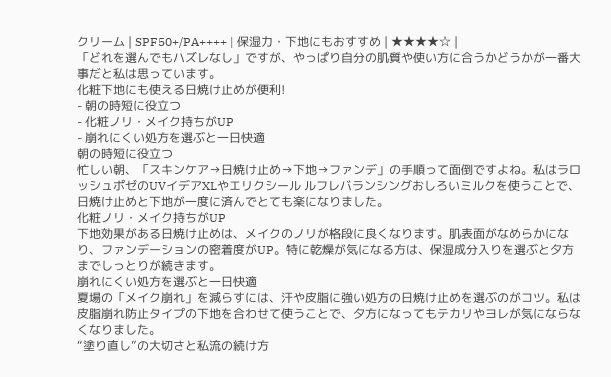クリーム | SPF50+/PA++++ | 保湿力・下地にもおすすめ | ★★★★☆ |
「どれを選んでもハズレなし」ですが、やっぱり自分の肌質や使い方に合うかどうかが一番大事だと私は思っています。
化粧下地にも使える日焼け止めが便利!
- 朝の時短に役立つ
- 化粧ノリ・メイク持ちがUP
- 崩れにくい処方を選ぶと一日快適
朝の時短に役立つ
忙しい朝、「スキンケア→日焼け止め→下地→ファンデ」の手順って面倒ですよね。私はラロッシュポゼのUVイデアXLやエリクシール ルフレバランシングおしろいミルクを使うことで、日焼け止めと下地が一度に済んでとても楽になりました。
化粧ノリ・メイク持ちがUP
下地効果がある日焼け止めは、メイクのノリが格段に良くなります。肌表面がなめらかになり、ファンデーションの密着度がUP。特に乾燥が気になる方は、保湿成分入りを選ぶと夕方までしっとりが続きます。
崩れにくい処方を選ぶと一日快適
夏場の「メイク崩れ」を減らすには、汗や皮脂に強い処方の日焼け止めを選ぶのがコツ。私は皮脂崩れ防止タイプの下地を合わせて使うことで、夕方になってもテカリやヨレが気にならなくなりました。
“塗り直し”の大切さと私流の続け方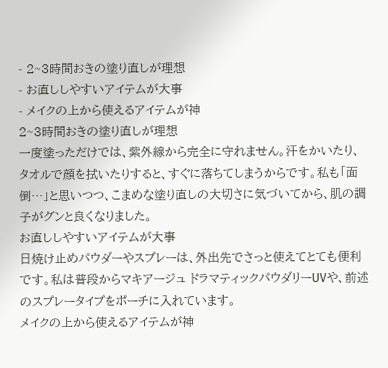- 2~3時間おきの塗り直しが理想
- お直ししやすいアイテムが大事
- メイクの上から使えるアイテムが神
2~3時間おきの塗り直しが理想
一度塗っただけでは、紫外線から完全に守れません。汗をかいたり、タオルで顔を拭いたりすると、すぐに落ちてしまうからです。私も「面倒…」と思いつつ、こまめな塗り直しの大切さに気づいてから、肌の調子がグンと良くなりました。
お直ししやすいアイテムが大事
日焼け止めパウダーやスプレーは、外出先でさっと使えてとても便利です。私は普段からマキアージュ ドラマティックパウダリーUVや、前述のスプレータイプをポーチに入れています。
メイクの上から使えるアイテムが神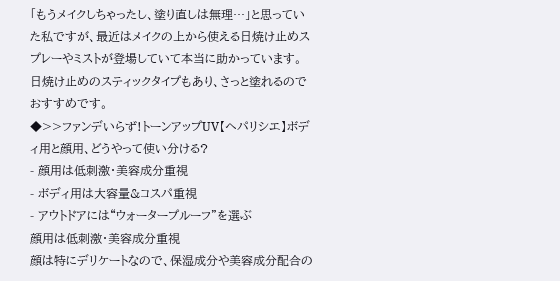「もうメイクしちゃったし、塗り直しは無理…」と思っていた私ですが、最近はメイクの上から使える日焼け止めスプレーやミストが登場していて本当に助かっています。日焼け止めのスティックタイプもあり、さっと塗れるのでおすすめです。
◆>>ファンデいらず!トーンアップUV【ヘパリシエ】ボディ用と顔用、どうやって使い分ける?
- 顔用は低刺激・美容成分重視
- ボディ用は大容量&コスパ重視
- アウトドアには“ウォータープルーフ”を選ぶ
顔用は低刺激・美容成分重視
顔は特にデリケートなので、保湿成分や美容成分配合の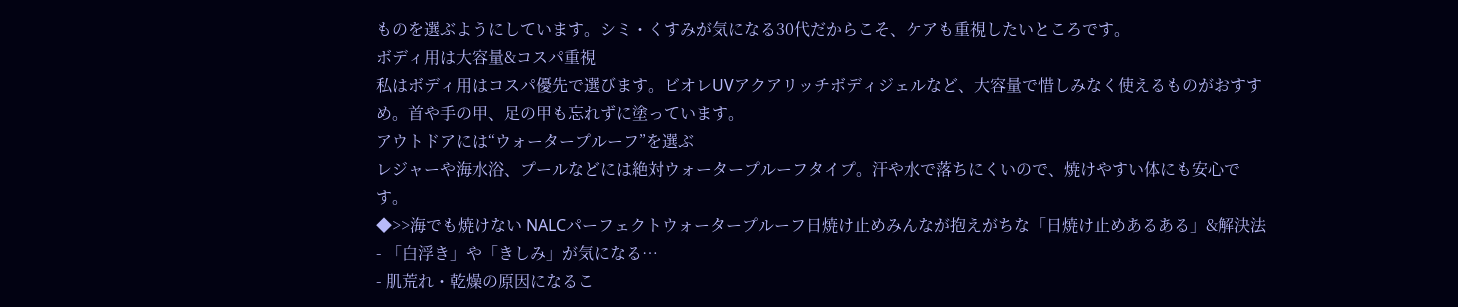ものを選ぶようにしています。シミ・くすみが気になる30代だからこそ、ケアも重視したいところです。
ボディ用は大容量&コスパ重視
私はボディ用はコスパ優先で選びます。ビオレUVアクアリッチボディジェルなど、大容量で惜しみなく使えるものがおすすめ。首や手の甲、足の甲も忘れずに塗っています。
アウトドアには“ウォータープルーフ”を選ぶ
レジャーや海水浴、プールなどには絶対ウォータープルーフタイプ。汗や水で落ちにくいので、焼けやすい体にも安心です。
◆>>海でも焼けない NALCパーフェクトウォータープルーフ日焼け止めみんなが抱えがちな「日焼け止めあるある」&解決法
- 「白浮き」や「きしみ」が気になる…
- 肌荒れ・乾燥の原因になるこ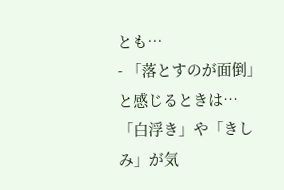とも…
- 「落とすのが面倒」と感じるときは…
「白浮き」や「きしみ」が気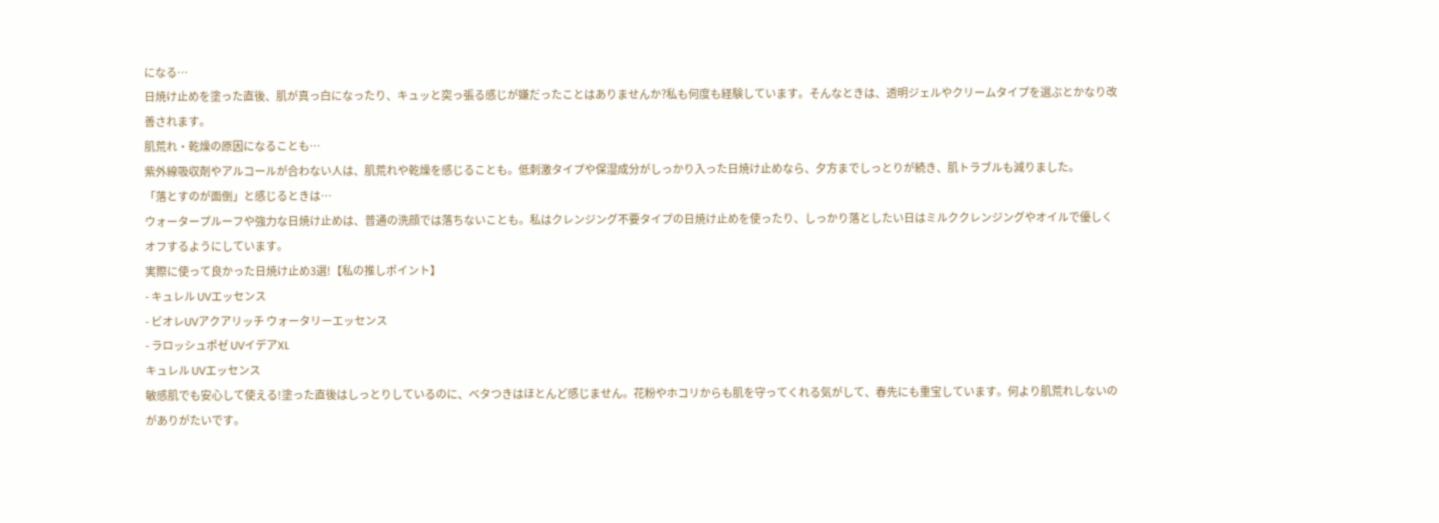になる…
日焼け止めを塗った直後、肌が真っ白になったり、キュッと突っ張る感じが嫌だったことはありませんか?私も何度も経験しています。そんなときは、透明ジェルやクリームタイプを選ぶとかなり改善されます。
肌荒れ・乾燥の原因になることも…
紫外線吸収剤やアルコールが合わない人は、肌荒れや乾燥を感じることも。低刺激タイプや保湿成分がしっかり入った日焼け止めなら、夕方までしっとりが続き、肌トラブルも減りました。
「落とすのが面倒」と感じるときは…
ウォータープルーフや強力な日焼け止めは、普通の洗顔では落ちないことも。私はクレンジング不要タイプの日焼け止めを使ったり、しっかり落としたい日はミルククレンジングやオイルで優しくオフするようにしています。
実際に使って良かった日焼け止め3選!【私の推しポイント】
- キュレル UVエッセンス
- ビオレUVアクアリッチ ウォータリーエッセンス
- ラロッシュポゼ UVイデアXL
キュレル UVエッセンス
敏感肌でも安心して使える!塗った直後はしっとりしているのに、ベタつきはほとんど感じません。花粉やホコリからも肌を守ってくれる気がして、春先にも重宝しています。何より肌荒れしないのがありがたいです。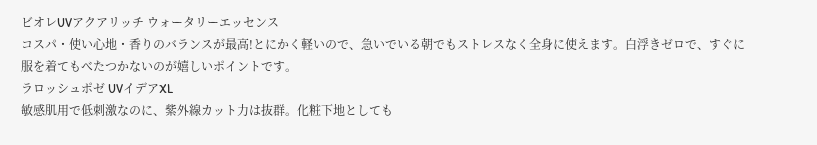ビオレUVアクアリッチ ウォータリーエッセンス
コスパ・使い心地・香りのバランスが最高!とにかく軽いので、急いでいる朝でもストレスなく全身に使えます。白浮きゼロで、すぐに服を着てもべたつかないのが嬉しいポイントです。
ラロッシュポゼ UVイデアXL
敏感肌用で低刺激なのに、紫外線カット力は抜群。化粧下地としても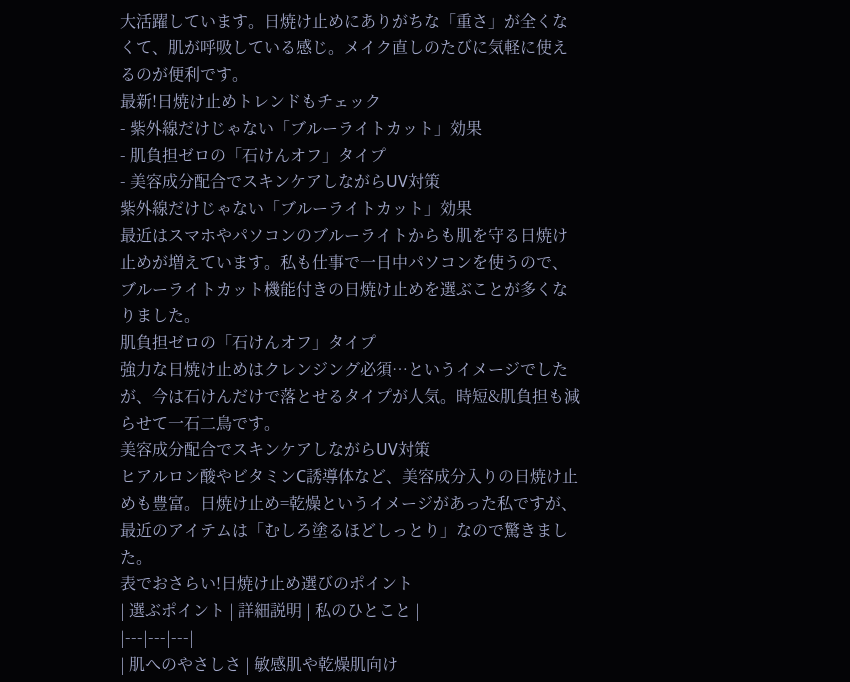大活躍しています。日焼け止めにありがちな「重さ」が全くなくて、肌が呼吸している感じ。メイク直しのたびに気軽に使えるのが便利です。
最新!日焼け止めトレンドもチェック
- 紫外線だけじゃない「ブルーライトカット」効果
- 肌負担ゼロの「石けんオフ」タイプ
- 美容成分配合でスキンケアしながらUV対策
紫外線だけじゃない「ブルーライトカット」効果
最近はスマホやパソコンのブルーライトからも肌を守る日焼け止めが増えています。私も仕事で一日中パソコンを使うので、ブルーライトカット機能付きの日焼け止めを選ぶことが多くなりました。
肌負担ゼロの「石けんオフ」タイプ
強力な日焼け止めはクレンジング必須…というイメージでしたが、今は石けんだけで落とせるタイプが人気。時短&肌負担も減らせて一石二鳥です。
美容成分配合でスキンケアしながらUV対策
ヒアルロン酸やビタミンC誘導体など、美容成分入りの日焼け止めも豊富。日焼け止め=乾燥というイメージがあった私ですが、最近のアイテムは「むしろ塗るほどしっとり」なので驚きました。
表でおさらい!日焼け止め選びのポイント
| 選ぶポイント | 詳細説明 | 私のひとこと |
|---|---|---|
| 肌へのやさしさ | 敏感肌や乾燥肌向け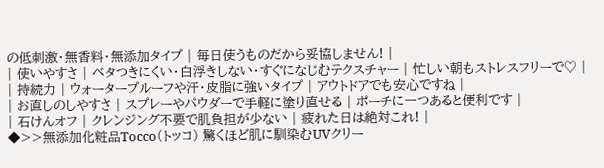の低刺激・無香料・無添加タイプ | 毎日使うものだから妥協しません! |
| 使いやすさ | ベタつきにくい・白浮きしない・すぐになじむテクスチャー | 忙しい朝もストレスフリーで♡ |
| 持続力 | ウォータープルーフや汗・皮脂に強いタイプ | アウトドアでも安心ですね |
| お直しのしやすさ | スプレーやパウダーで手軽に塗り直せる | ポーチに一つあると便利です |
| 石けんオフ | クレンジング不要で肌負担が少ない | 疲れた日は絶対これ! |
◆>>無添加化粧品Tocco(トッコ) 驚くほど肌に馴染むUVクリー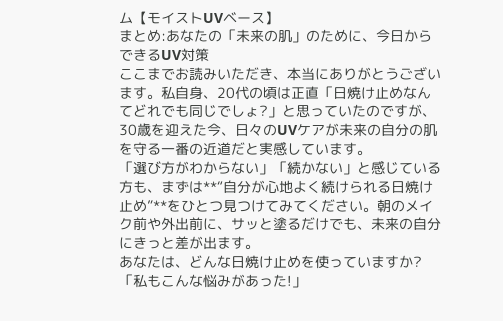ム【モイストUVベース】
まとめ:あなたの「未来の肌」のために、今日からできるUV対策
ここまでお読みいただき、本当にありがとうございます。私自身、20代の頃は正直「日焼け止めなんてどれでも同じでしょ?」と思っていたのですが、30歳を迎えた今、日々のUVケアが未来の自分の肌を守る一番の近道だと実感しています。
「選び方がわからない」「続かない」と感じている方も、まずは**“自分が心地よく続けられる日焼け止め”**をひとつ見つけてみてください。朝のメイク前や外出前に、サッと塗るだけでも、未来の自分にきっと差が出ます。
あなたは、どんな日焼け止めを使っていますか?「私もこんな悩みがあった!」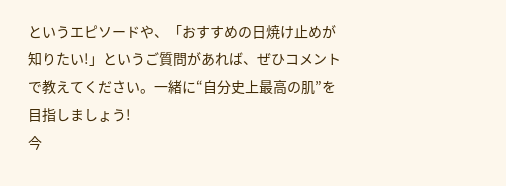というエピソードや、「おすすめの日焼け止めが知りたい!」というご質問があれば、ぜひコメントで教えてください。一緒に“自分史上最高の肌”を目指しましょう!
今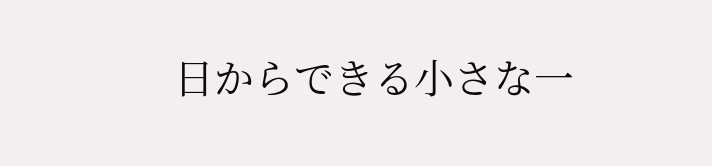日からできる小さな一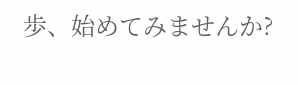歩、始めてみませんか?